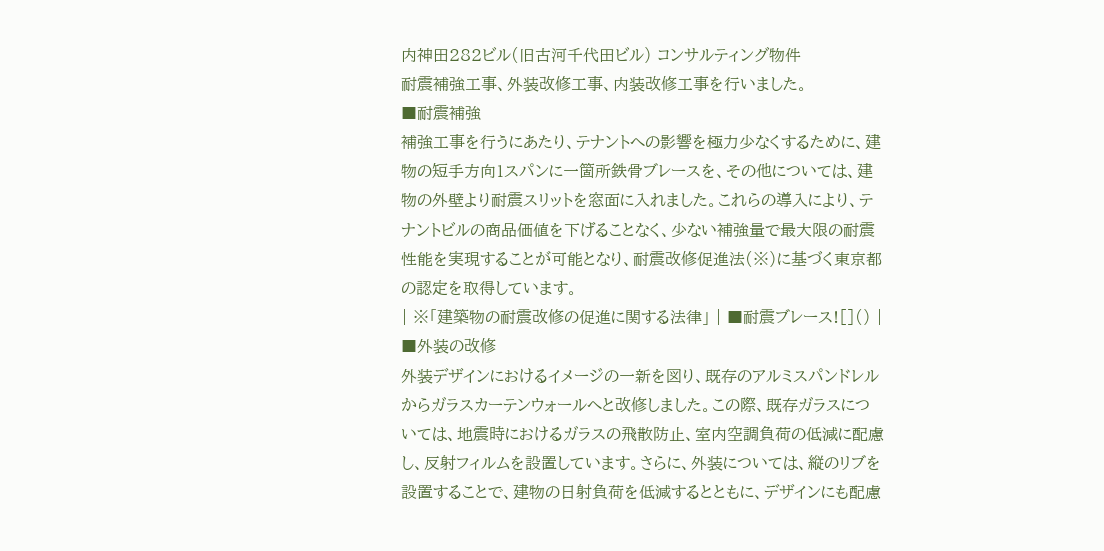内神田282ビル(旧古河千代田ビル) コンサルティング物件
耐震補強工事、外装改修工事、内装改修工事を行いました。
■耐震補強
補強工事を行うにあたり、テナントへの影響を極力少なくするために、建物の短手方向1スパンに一箇所鉄骨ブレースを、その他については、建物の外壁より耐震スリットを窓面に入れました。これらの導入により、テナントビルの商品価値を下げることなく、少ない補強量で最大限の耐震性能を実現することが可能となり、耐震改修促進法(※)に基づく東京都の認定を取得しています。
| ※「建築物の耐震改修の促進に関する法律」 | ■耐震ブレース![]() |
■外装の改修
外装デザインにおけるイメージの一新を図り、既存のアルミスパンドレルからガラスカーテンウォールへと改修しました。この際、既存ガラスについては、地震時におけるガラスの飛散防止、室内空調負荷の低減に配慮し、反射フィルムを設置しています。さらに、外装については、縦のリブを設置することで、建物の日射負荷を低減するとともに、デザインにも配慮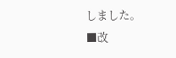しました。
■改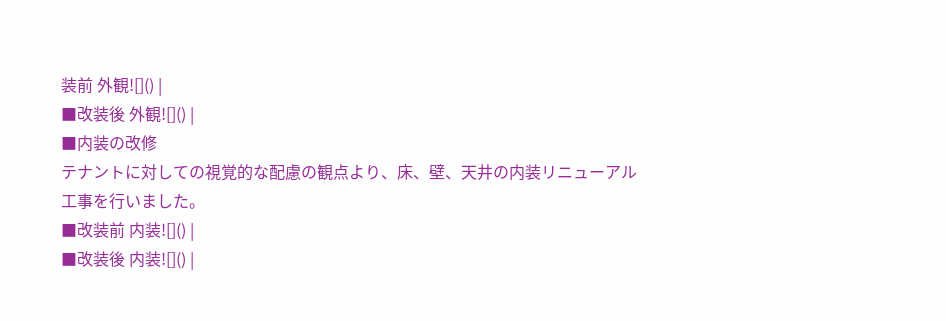装前 外観![]() |
■改装後 外観![]() |
■内装の改修
テナントに対しての視覚的な配慮の観点より、床、壁、天井の内装リニューアル工事を行いました。
■改装前 内装![]() |
■改装後 内装![]() |